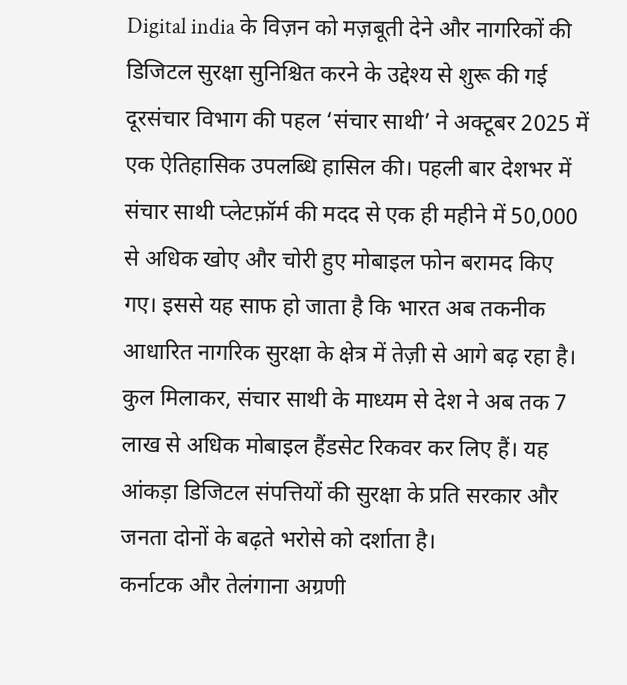Digital india के विज़न को मज़बूती देने और नागरिकों की डिजिटल सुरक्षा सुनिश्चित करने के उद्देश्य से शुरू की गई दूरसंचार विभाग की पहल ‘संचार साथी’ ने अक्टूबर 2025 में एक ऐतिहासिक उपलब्धि हासिल की। पहली बार देशभर में संचार साथी प्लेटफ़ॉर्म की मदद से एक ही महीने में 50,000 से अधिक खोए और चोरी हुए मोबाइल फोन बरामद किए गए। इससे यह साफ हो जाता है कि भारत अब तकनीक आधारित नागरिक सुरक्षा के क्षेत्र में तेज़ी से आगे बढ़ रहा है।
कुल मिलाकर, संचार साथी के माध्यम से देश ने अब तक 7 लाख से अधिक मोबाइल हैंडसेट रिकवर कर लिए हैं। यह आंकड़ा डिजिटल संपत्तियों की सुरक्षा के प्रति सरकार और जनता दोनों के बढ़ते भरोसे को दर्शाता है।
कर्नाटक और तेलंगाना अग्रणी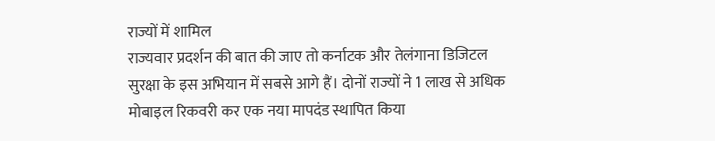राज्यों में शामिल
राज्यवार प्रदर्शन की बात की जाए तो कर्नाटक और तेलंगाना डिजिटल सुरक्षा के इस अभियान में सबसे आगे हैं। दोनों राज्यों ने 1 लाख से अधिक मोबाइल रिकवरी कर एक नया मापदंड स्थापित किया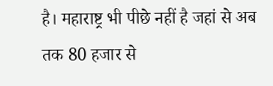है। महाराष्ट्र भी पीछे नहीं है जहां से अब तक 80 हजार से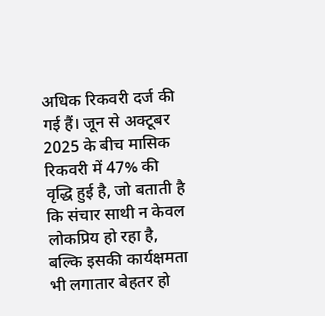अधिक रिकवरी दर्ज की गई हैं। जून से अक्टूबर 2025 के बीच मासिक रिकवरी में 47% की वृद्धि हुई है, जो बताती है कि संचार साथी न केवल लोकप्रिय हो रहा है, बल्कि इसकी कार्यक्षमता भी लगातार बेहतर हो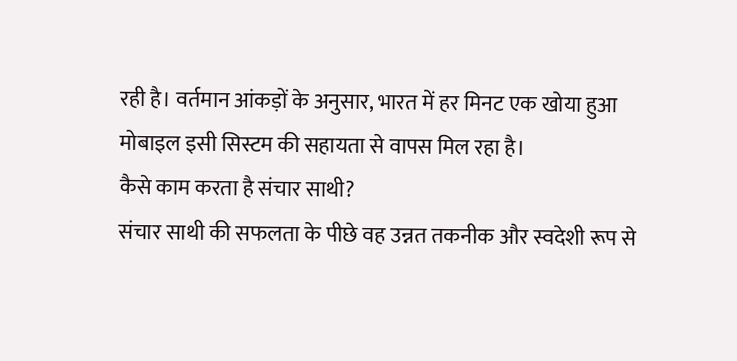रही है। वर्तमान आंकड़ों के अनुसार, भारत में हर मिनट एक खोया हुआ मोबाइल इसी सिस्टम की सहायता से वापस मिल रहा है।
कैसे काम करता है संचार साथी?
संचार साथी की सफलता के पीछे वह उन्नत तकनीक और स्वदेशी रूप से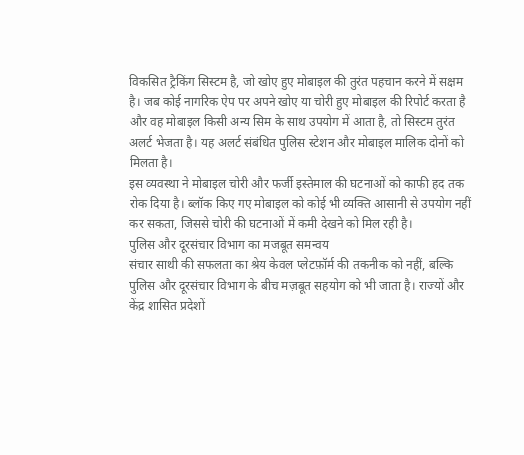विकसित ट्रैकिंग सिस्टम है, जो खोए हुए मोबाइल की तुरंत पहचान करने में सक्षम है। जब कोई नागरिक ऐप पर अपने खोए या चोरी हुए मोबाइल की रिपोर्ट करता है और वह मोबाइल किसी अन्य सिम के साथ उपयोग में आता है, तो सिस्टम तुरंत अलर्ट भेजता है। यह अलर्ट संबंधित पुलिस स्टेशन और मोबाइल मालिक दोनों को मिलता है।
इस व्यवस्था ने मोबाइल चोरी और फर्जी इस्तेमाल की घटनाओं को काफी हद तक रोक दिया है। ब्लॉक किए गए मोबाइल को कोई भी व्यक्ति आसानी से उपयोग नहीं कर सकता, जिससे चोरी की घटनाओं में कमी देखने को मिल रही है।
पुलिस और दूरसंचार विभाग का मजबूत समन्वय
संचार साथी की सफलता का श्रेय केवल प्लेटफ़ॉर्म की तकनीक को नहीं, बल्कि पुलिस और दूरसंचार विभाग के बीच मज़बूत सहयोग को भी जाता है। राज्यों और केंद्र शासित प्रदेशों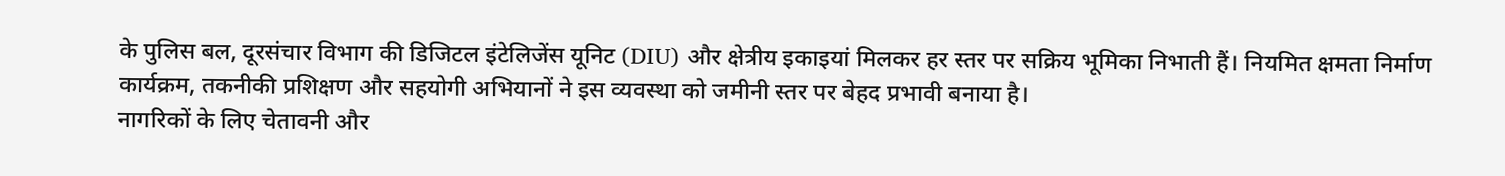के पुलिस बल, दूरसंचार विभाग की डिजिटल इंटेलिजेंस यूनिट (DIU) और क्षेत्रीय इकाइयां मिलकर हर स्तर पर सक्रिय भूमिका निभाती हैं। नियमित क्षमता निर्माण कार्यक्रम, तकनीकी प्रशिक्षण और सहयोगी अभियानों ने इस व्यवस्था को जमीनी स्तर पर बेहद प्रभावी बनाया है।
नागरिकों के लिए चेतावनी और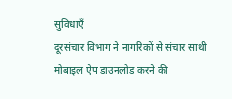सुविधाएँ
दूरसंचार विभाग ने नागरिकों से संचार साथी मोबाइल ऐप डाउनलोड करने की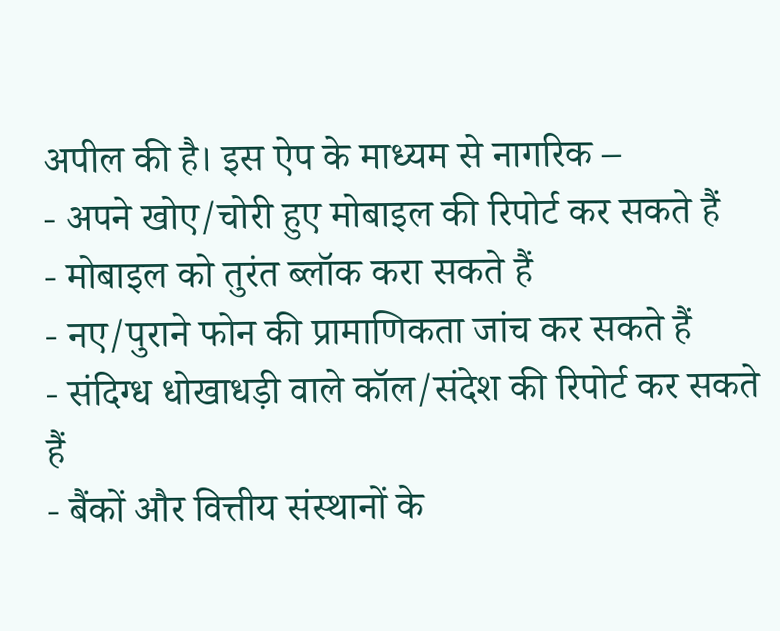अपील की है। इस ऐप के माध्यम से नागरिक –
- अपने खोए/चोरी हुए मोबाइल की रिपोर्ट कर सकते हैं
- मोबाइल को तुरंत ब्लॉक करा सकते हैं
- नए/पुराने फोन की प्रामाणिकता जांच कर सकते हैं
- संदिग्ध धोखाधड़ी वाले कॉल/संदेश की रिपोर्ट कर सकते हैं
- बैंकों और वित्तीय संस्थानों के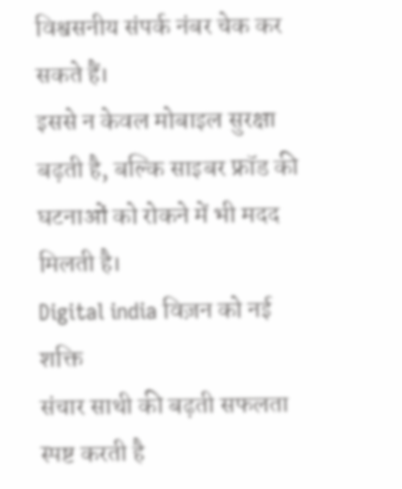विश्वसनीय संपर्क नंबर चेक कर सकते हैं।
इससे न केवल मोबाइल सुरक्षा बढ़ती है, बल्कि साइबर फ्रॉड की घटनाओं को रोकने में भी मदद मिलती है।
Digital india विज़न को नई शक्ति
संचार साथी की बढ़ती सफलता स्पष्ट करती है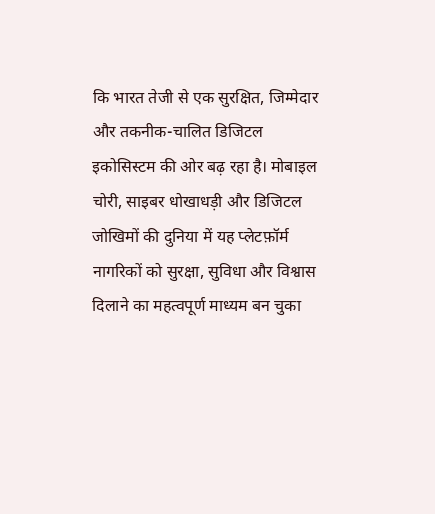कि भारत तेजी से एक सुरक्षित, जिम्मेदार और तकनीक-चालित डिजिटल इकोसिस्टम की ओर बढ़ रहा है। मोबाइल चोरी, साइबर धोखाधड़ी और डिजिटल जोखिमों की दुनिया में यह प्लेटफ़ॉर्म नागरिकों को सुरक्षा, सुविधा और विश्वास दिलाने का महत्वपूर्ण माध्यम बन चुका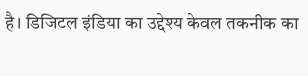है। डिजिटल इंडिया का उद्देश्य केवल तकनीक का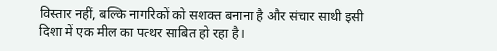विस्तार नहीं, बल्कि नागरिकों को सशक्त बनाना है और संचार साथी इसी दिशा में एक मील का पत्थर साबित हो रहा है।